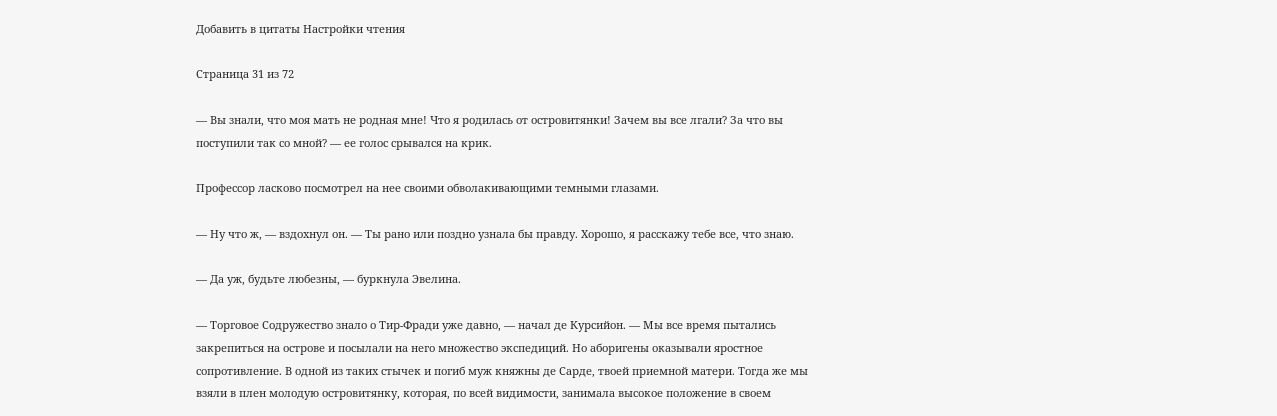Добавить в цитаты Настройки чтения

Страница 31 из 72

— Вы знали, что моя мать не родная мне! Что я родилась от островитянки! Зачем вы все лгали? За что вы поступили так со мной? — ее голос срывался на крик.

Профессор ласково посмотрел на нее своими обволакивающими темными глазами.

— Ну что ж, — вздохнул он. — Ты рано или поздно узнала бы правду. Хорошо, я расскажу тебе все, что знаю.

— Да уж, будьте любезны, — буркнула Эвелина.

— Торговое Содружество знало о Тир-Фради уже давно, — начал де Курсийон. — Мы все время пытались закрепиться на острове и посылали на него множество экспедиций. Но аборигены оказывали яростное сопротивление. В одной из таких стычек и погиб муж княжны де Сарде, твоей приемной матери. Тогда же мы взяли в плен молодую островитянку, которая, по всей видимости, занимала высокое положение в своем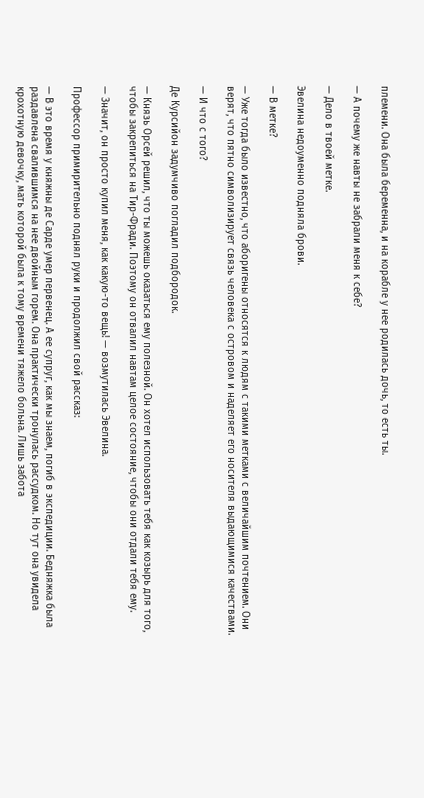племени. Она была беременна, и на корабле у нее родилась дочь, то есть ты.

— А почему же навты не забрали меня к себе?

— Дело в твоей метке.

Эвелина недоуменно подняла брови.

— В метке?

— Уже тогда было известно, что аборигены относятся к людям с такими метками с величайшим почтением. Они верят, что пятно символизирует связь человека с островом и наделяет его носителя выдающимися качествами.

— И что с того?

Де Курсийон задумчиво погладил подбородок.

— Князь Орсей решил, что ты можешь оказаться ему полезной. Он хотел использовать тебя как козырь для того, чтобы закрепиться на Тир-Фради. Поэтому он отвалил навтам целое состояние, чтобы они отдали тебя ему.

— Значит, он просто купил меня, как какую-то вещь! — возмутилась Эвелина.

Профессор примирительно поднял руки и продолжил свой рассказ:

— В это время у княжны де Сарде умер первенец. А ее супруг, как мы знаем, погиб в экспедиции. Бедняжка была раздавлена свалившимся на нее двойным горем. Она практически тронулась рассудком. Но тут она увидела крохотную девочку, мать которой была к тому времени тяжело больна. Лишь забота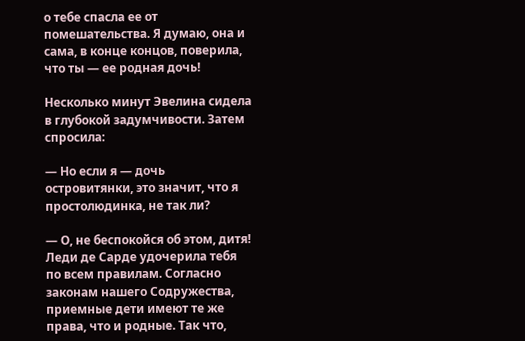о тебе спасла ее от помешательства. Я думаю, она и сама, в конце концов, поверила, что ты — ее родная дочь!

Несколько минут Эвелина сидела в глубокой задумчивости. Затем спросила:

— Но если я — дочь островитянки, это значит, что я простолюдинка, не так ли?

— О, не беспокойся об этом, дитя! Леди де Сарде удочерила тебя по всем правилам. Согласно законам нашего Содружества, приемные дети имеют те же права, что и родные. Так что,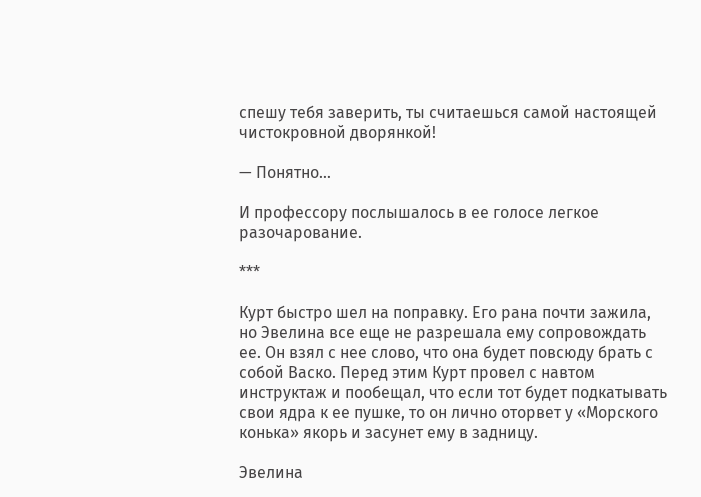спешу тебя заверить, ты считаешься самой настоящей чистокровной дворянкой!

— Понятно…

И профессору послышалось в ее голосе легкое разочарование.

***

Курт быстро шел на поправку. Его рана почти зажила, но Эвелина все еще не разрешала ему сопровождать ее. Он взял с нее слово, что она будет повсюду брать с собой Васко. Перед этим Курт провел с навтом инструктаж и пообещал, что если тот будет подкатывать свои ядра к ее пушке, то он лично оторвет у «Морского конька» якорь и засунет ему в задницу.

Эвелина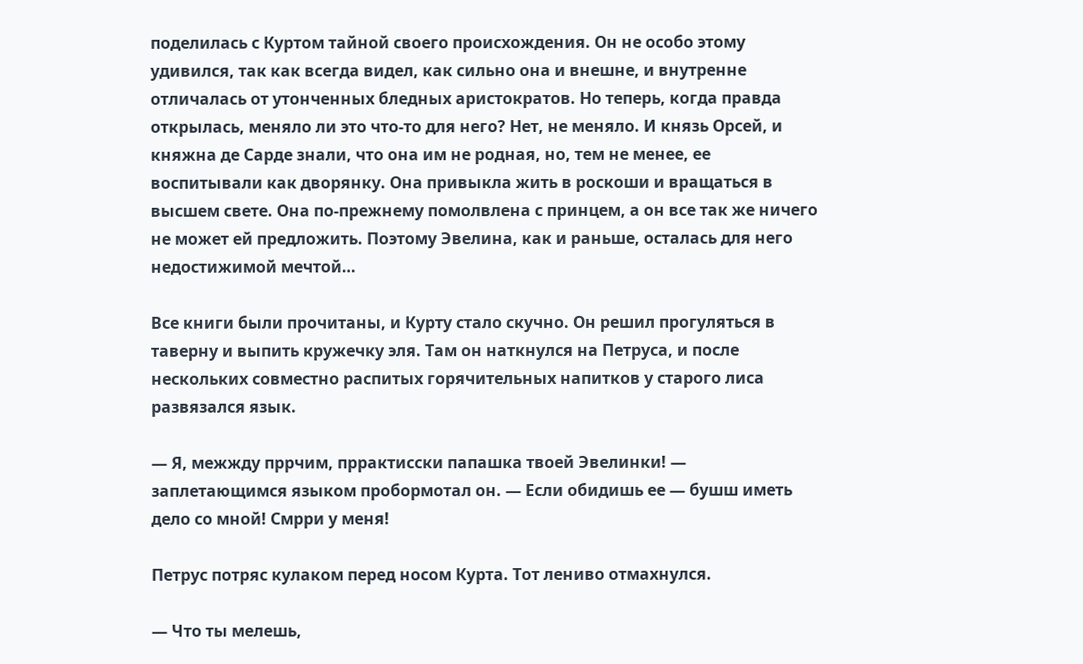поделилась с Куртом тайной своего происхождения. Он не особо этому удивился, так как всегда видел, как сильно она и внешне, и внутренне отличалась от утонченных бледных аристократов. Но теперь, когда правда открылась, меняло ли это что-то для него? Нет, не меняло. И князь Орсей, и княжна де Сарде знали, что она им не родная, но, тем не менее, ее воспитывали как дворянку. Она привыкла жить в роскоши и вращаться в высшем свете. Она по-прежнему помолвлена с принцем, а он все так же ничего не может ей предложить. Поэтому Эвелина, как и раньше, осталась для него недостижимой мечтой…

Все книги были прочитаны, и Курту стало скучно. Он решил прогуляться в таверну и выпить кружечку эля. Там он наткнулся на Петруса, и после нескольких совместно распитых горячительных напитков у старого лиса развязался язык.

— Я, межжду пррчим, пррактисски папашка твоей Эвелинки! — заплетающимся языком пробормотал он. — Если обидишь ее — бушш иметь дело со мной! Смрри у меня!

Петрус потряс кулаком перед носом Курта. Тот лениво отмахнулся.

— Что ты мелешь,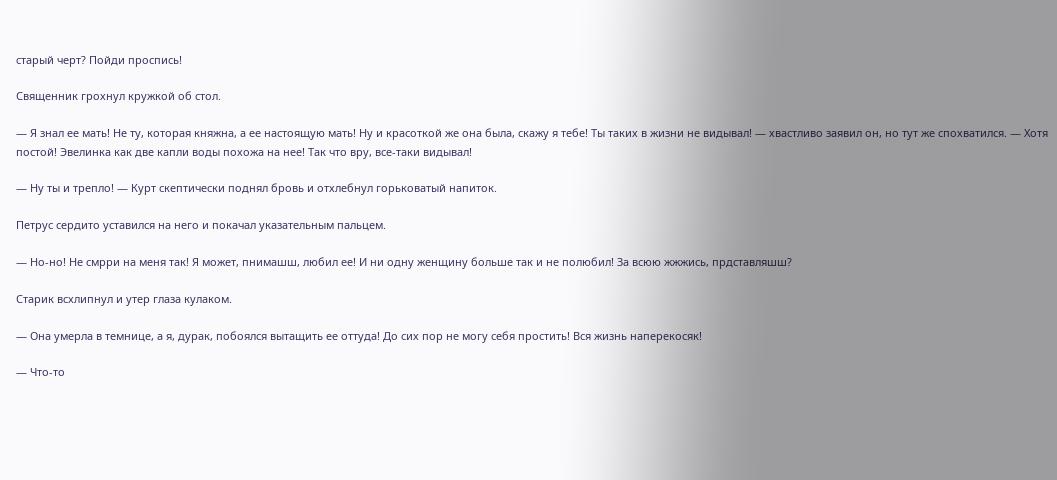старый черт? Пойди проспись!

Священник грохнул кружкой об стол.

— Я знал ее мать! Не ту, которая княжна, а ее настоящую мать! Ну и красоткой же она была, скажу я тебе! Ты таких в жизни не видывал! — хвастливо заявил он, но тут же спохватился. — Хотя постой! Эвелинка как две капли воды похожа на нее! Так что вру, все-таки видывал!

— Ну ты и трепло! — Курт скептически поднял бровь и отхлебнул горьковатый напиток.

Петрус сердито уставился на него и покачал указательным пальцем.

— Но-но! Не смрри на меня так! Я может, пнимашш, любил ее! И ни одну женщину больше так и не полюбил! За всюю жжжись, прдставляшш?

Старик всхлипнул и утер глаза кулаком.

— Она умерла в темнице, а я, дурак, побоялся вытащить ее оттуда! До сих пор не могу себя простить! Вся жизнь наперекосяк!

— Что-то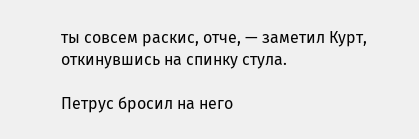ты совсем раскис, отче, — заметил Курт, откинувшись на спинку стула.

Петрус бросил на него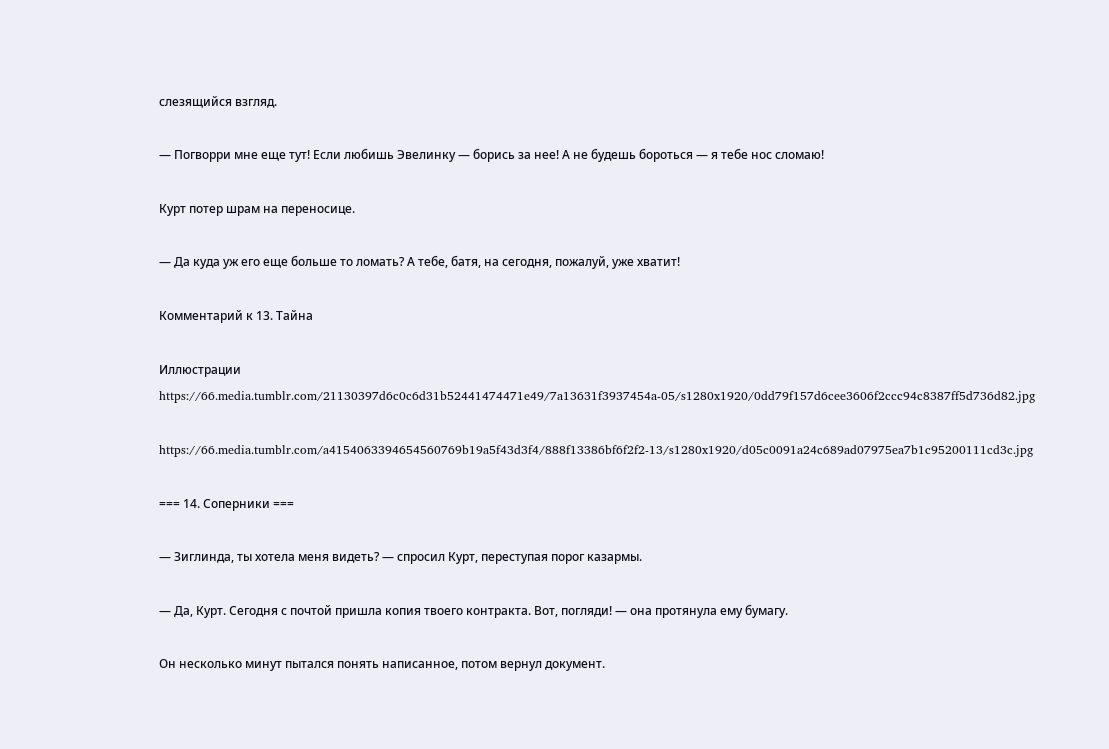слезящийся взгляд.

— Погворри мне еще тут! Если любишь Эвелинку — борись за нее! А не будешь бороться — я тебе нос сломаю!

Курт потер шрам на переносице.

— Да куда уж его еще больше то ломать? А тебе, батя, на сегодня, пожалуй, уже хватит!

Комментарий к 13. Тайна

Иллюстрации https://66.media.tumblr.com/21130397d6c0c6d31b52441474471e49/7a13631f3937454a-05/s1280x1920/0dd79f157d6cee3606f2ccc94c8387ff5d736d82.jpg

https://66.media.tumblr.com/a4154063394654560769b19a5f43d3f4/888f13386bf6f2f2-13/s1280x1920/d05c0091a24c689ad07975ea7b1c95200111cd3c.jpg

=== 14. Соперники ===

— Зиглинда, ты хотела меня видеть? — спросил Курт, переступая порог казармы.

— Да, Курт. Сегодня с почтой пришла копия твоего контракта. Вот, погляди! — она протянула ему бумагу.

Он несколько минут пытался понять написанное, потом вернул документ.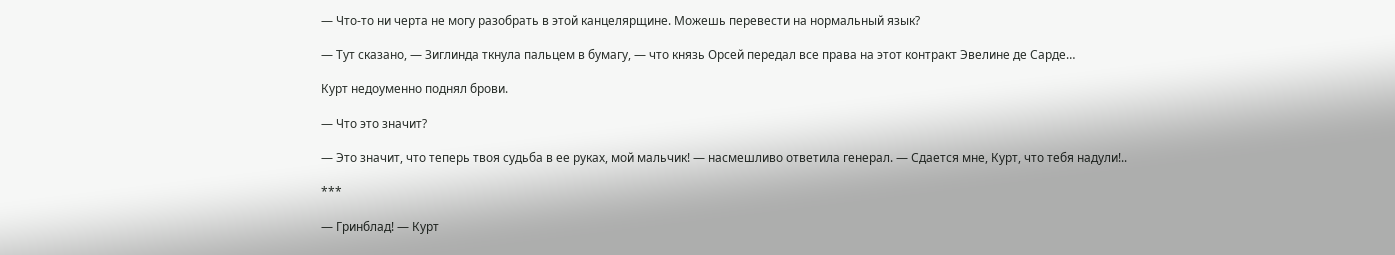— Что-то ни черта не могу разобрать в этой канцелярщине. Можешь перевести на нормальный язык?

— Тут сказано, — Зиглинда ткнула пальцем в бумагу, — что князь Орсей передал все права на этот контракт Эвелине де Сарде…

Курт недоуменно поднял брови.

— Что это значит?

— Это значит, что теперь твоя судьба в ее руках, мой мальчик! — насмешливо ответила генерал. — Сдается мне, Курт, что тебя надули!..

***

— Гринблад! — Курт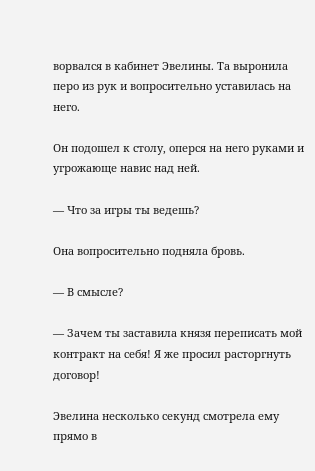ворвался в кабинет Эвелины. Та выронила перо из рук и вопросительно уставилась на него.

Он подошел к столу, оперся на него руками и угрожающе навис над ней.

— Что за игры ты ведешь?

Она вопросительно подняла бровь.

— В смысле?

— Зачем ты заставила князя переписать мой контракт на себя! Я же просил расторгнуть договор!

Эвелина несколько секунд смотрела ему прямо в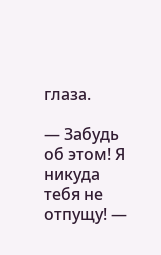глаза.

— Забудь об этом! Я никуда тебя не отпущу! —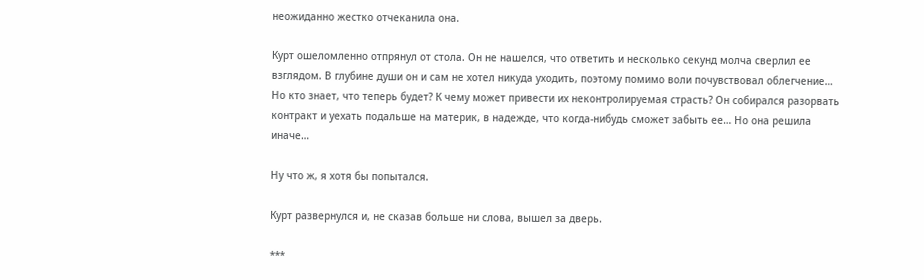неожиданно жестко отчеканила она.

Курт ошеломленно отпрянул от стола. Он не нашелся, что ответить и несколько секунд молча сверлил ее взглядом. В глубине души он и сам не хотел никуда уходить, поэтому помимо воли почувствовал облегчение… Но кто знает, что теперь будет? К чему может привести их неконтролируемая страсть? Он собирался разорвать контракт и уехать подальше на материк, в надежде, что когда-нибудь сможет забыть ее… Но она решила иначе…

Ну что ж, я хотя бы попытался.

Курт развернулся и, не сказав больше ни слова, вышел за дверь.

***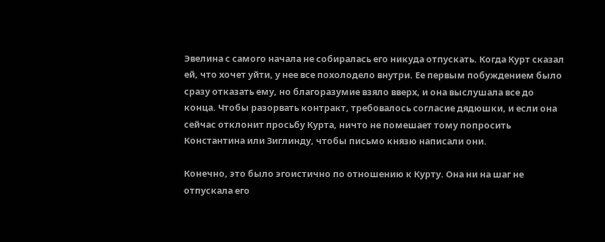Эвелина с самого начала не собиралась его никуда отпускать. Когда Курт сказал ей, что хочет уйти, у нее все похолодело внутри. Ее первым побуждением было сразу отказать ему, но благоразумие взяло вверх, и она выслушала все до конца. Чтобы разорвать контракт, требовалось согласие дядюшки, и если она сейчас отклонит просьбу Курта, ничто не помешает тому попросить Константина или Зиглинду, чтобы письмо князю написали они.

Конечно, это было эгоистично по отношению к Курту. Она ни на шаг не отпускала его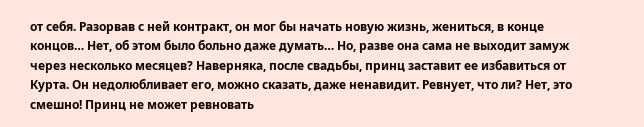от себя. Разорвав с ней контракт, он мог бы начать новую жизнь, жениться, в конце концов… Нет, об этом было больно даже думать… Но, разве она сама не выходит замуж через несколько месяцев? Наверняка, после свадьбы, принц заставит ее избавиться от Курта. Он недолюбливает его, можно сказать, даже ненавидит. Ревнует, что ли? Нет, это смешно! Принц не может ревновать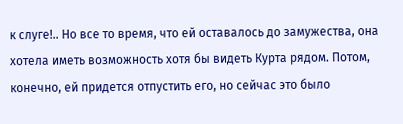к слуге!.. Но все то время, что ей оставалось до замужества, она хотела иметь возможность хотя бы видеть Курта рядом. Потом, конечно, ей придется отпустить его, но сейчас это было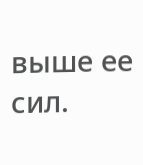выше ее сил.